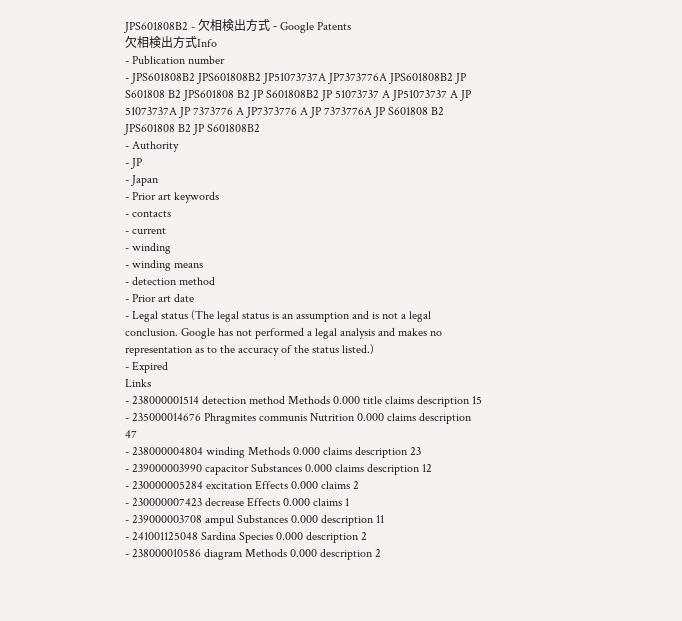JPS601808B2 - 欠相検出方式 - Google Patents
欠相検出方式Info
- Publication number
- JPS601808B2 JPS601808B2 JP51073737A JP7373776A JPS601808B2 JP S601808 B2 JPS601808 B2 JP S601808B2 JP 51073737 A JP51073737 A JP 51073737A JP 7373776 A JP7373776 A JP 7373776A JP S601808 B2 JPS601808 B2 JP S601808B2
- Authority
- JP
- Japan
- Prior art keywords
- contacts
- current
- winding
- winding means
- detection method
- Prior art date
- Legal status (The legal status is an assumption and is not a legal conclusion. Google has not performed a legal analysis and makes no representation as to the accuracy of the status listed.)
- Expired
Links
- 238000001514 detection method Methods 0.000 title claims description 15
- 235000014676 Phragmites communis Nutrition 0.000 claims description 47
- 238000004804 winding Methods 0.000 claims description 23
- 239000003990 capacitor Substances 0.000 claims description 12
- 230000005284 excitation Effects 0.000 claims 2
- 230000007423 decrease Effects 0.000 claims 1
- 239000003708 ampul Substances 0.000 description 11
- 241001125048 Sardina Species 0.000 description 2
- 238000010586 diagram Methods 0.000 description 2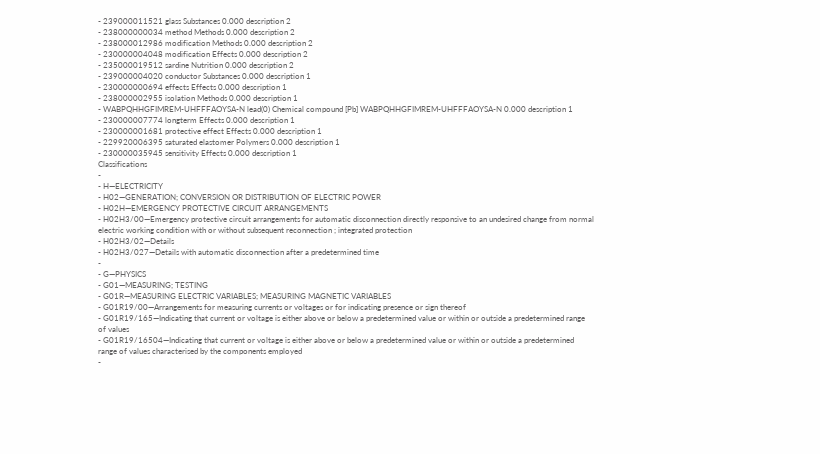- 239000011521 glass Substances 0.000 description 2
- 238000000034 method Methods 0.000 description 2
- 238000012986 modification Methods 0.000 description 2
- 230000004048 modification Effects 0.000 description 2
- 235000019512 sardine Nutrition 0.000 description 2
- 239000004020 conductor Substances 0.000 description 1
- 230000000694 effects Effects 0.000 description 1
- 238000002955 isolation Methods 0.000 description 1
- WABPQHHGFIMREM-UHFFFAOYSA-N lead(0) Chemical compound [Pb] WABPQHHGFIMREM-UHFFFAOYSA-N 0.000 description 1
- 230000007774 longterm Effects 0.000 description 1
- 230000001681 protective effect Effects 0.000 description 1
- 229920006395 saturated elastomer Polymers 0.000 description 1
- 230000035945 sensitivity Effects 0.000 description 1
Classifications
-
- H—ELECTRICITY
- H02—GENERATION; CONVERSION OR DISTRIBUTION OF ELECTRIC POWER
- H02H—EMERGENCY PROTECTIVE CIRCUIT ARRANGEMENTS
- H02H3/00—Emergency protective circuit arrangements for automatic disconnection directly responsive to an undesired change from normal electric working condition with or without subsequent reconnection ; integrated protection
- H02H3/02—Details
- H02H3/027—Details with automatic disconnection after a predetermined time
-
- G—PHYSICS
- G01—MEASURING; TESTING
- G01R—MEASURING ELECTRIC VARIABLES; MEASURING MAGNETIC VARIABLES
- G01R19/00—Arrangements for measuring currents or voltages or for indicating presence or sign thereof
- G01R19/165—Indicating that current or voltage is either above or below a predetermined value or within or outside a predetermined range of values
- G01R19/16504—Indicating that current or voltage is either above or below a predetermined value or within or outside a predetermined range of values characterised by the components employed
-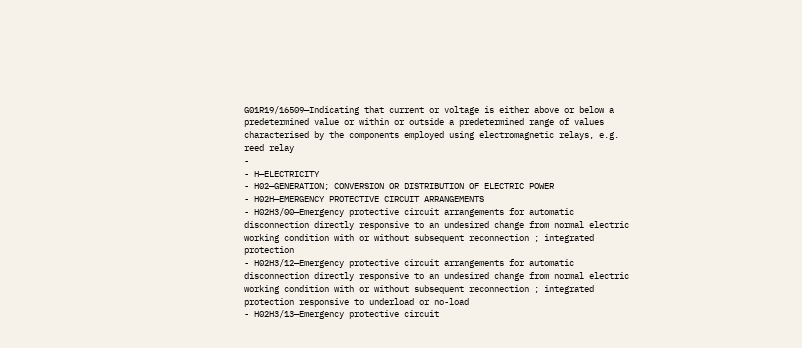G01R19/16509—Indicating that current or voltage is either above or below a predetermined value or within or outside a predetermined range of values characterised by the components employed using electromagnetic relays, e.g. reed relay
-
- H—ELECTRICITY
- H02—GENERATION; CONVERSION OR DISTRIBUTION OF ELECTRIC POWER
- H02H—EMERGENCY PROTECTIVE CIRCUIT ARRANGEMENTS
- H02H3/00—Emergency protective circuit arrangements for automatic disconnection directly responsive to an undesired change from normal electric working condition with or without subsequent reconnection ; integrated protection
- H02H3/12—Emergency protective circuit arrangements for automatic disconnection directly responsive to an undesired change from normal electric working condition with or without subsequent reconnection ; integrated protection responsive to underload or no-load
- H02H3/13—Emergency protective circuit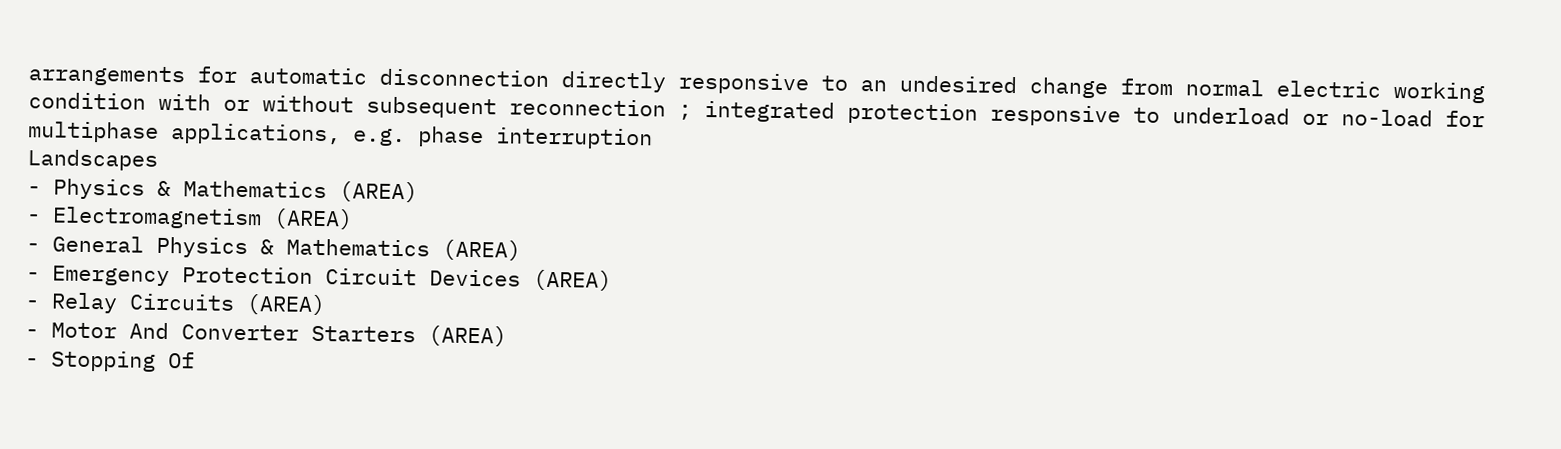arrangements for automatic disconnection directly responsive to an undesired change from normal electric working condition with or without subsequent reconnection ; integrated protection responsive to underload or no-load for multiphase applications, e.g. phase interruption
Landscapes
- Physics & Mathematics (AREA)
- Electromagnetism (AREA)
- General Physics & Mathematics (AREA)
- Emergency Protection Circuit Devices (AREA)
- Relay Circuits (AREA)
- Motor And Converter Starters (AREA)
- Stopping Of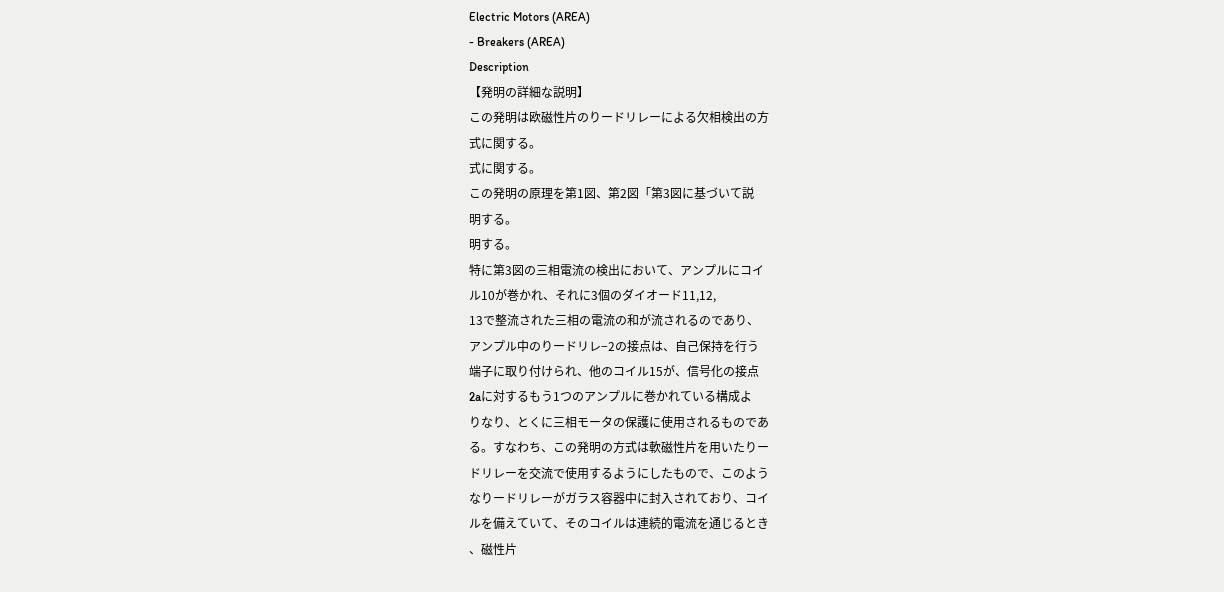Electric Motors (AREA)
- Breakers (AREA)
Description
【発明の詳細な説明】
この発明は欧磁性片のりードリレーによる欠相検出の方
式に関する。
式に関する。
この発明の原理を第1図、第2図「第3図に基づいて説
明する。
明する。
特に第3図の三相電流の検出において、アンプルにコイ
ル10が巻かれ、それに3個のダイオード11,12,
13で整流された三相の電流の和が流されるのであり、
アンプル中のりードリレ−2の接点は、自己保持を行う
端子に取り付けられ、他のコイル15が、信号化の接点
2aに対するもう1つのアンプルに巻かれている構成よ
りなり、とくに三相モータの保護に使用されるものであ
る。すなわち、この発明の方式は軟磁性片を用いたりー
ドリレーを交流で使用するようにしたもので、このよう
なりードリレーがガラス容器中に封入されており、コイ
ルを備えていて、そのコイルは連続的電流を通じるとき
、磁性片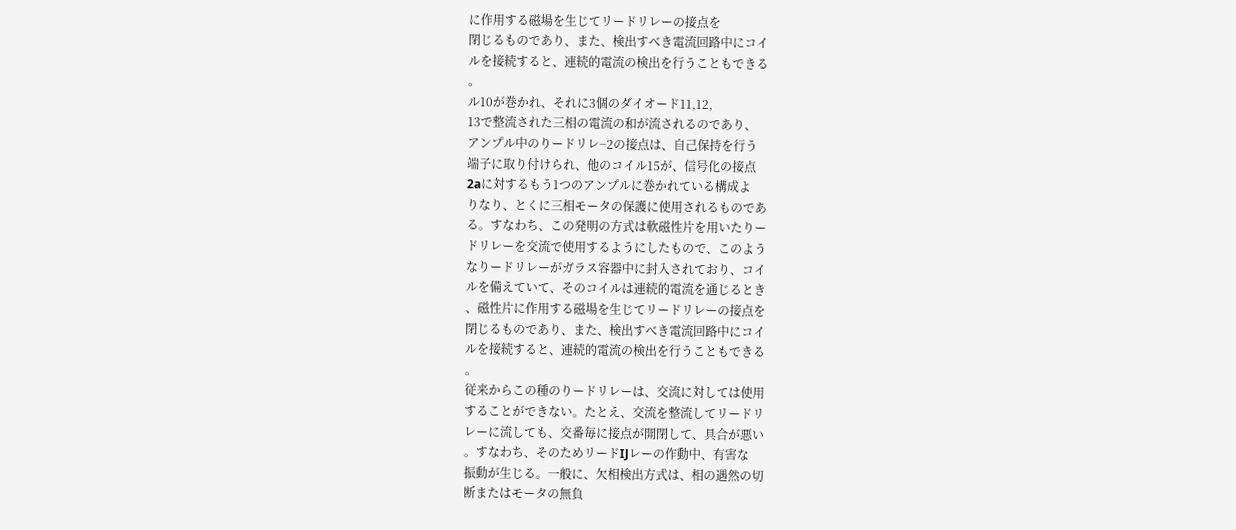に作用する磁場を生じてリードリレーの接点を
閉じるものであり、また、検出すべき電流回路中にコイ
ルを接続すると、連続的電流の検出を行うこともできる
。
ル10が巻かれ、それに3個のダイオード11,12,
13で整流された三相の電流の和が流されるのであり、
アンプル中のりードリレ−2の接点は、自己保持を行う
端子に取り付けられ、他のコイル15が、信号化の接点
2aに対するもう1つのアンプルに巻かれている構成よ
りなり、とくに三相モータの保護に使用されるものであ
る。すなわち、この発明の方式は軟磁性片を用いたりー
ドリレーを交流で使用するようにしたもので、このよう
なりードリレーがガラス容器中に封入されており、コイ
ルを備えていて、そのコイルは連続的電流を通じるとき
、磁性片に作用する磁場を生じてリードリレーの接点を
閉じるものであり、また、検出すべき電流回路中にコイ
ルを接続すると、連続的電流の検出を行うこともできる
。
従来からこの種のりードリレーは、交流に対しては使用
することができない。たとえ、交流を整流してリードリ
レーに流しても、交番毎に接点が開閉して、具合が悪い
。すなわち、そのためリードIJレーの作動中、有害な
振動が生じる。一般に、欠相検出方式は、相の遇然の切
断またはモータの無負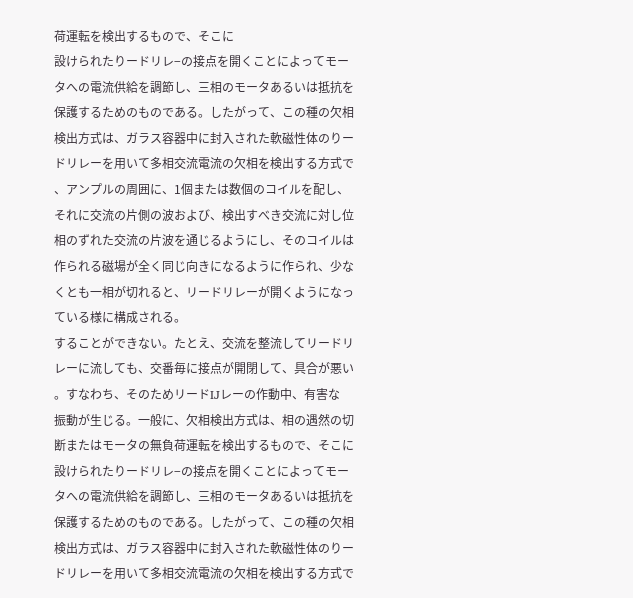荷運転を検出するもので、そこに
設けられたりードリレ−の接点を開くことによってモー
タへの電流供給を調節し、三相のモータあるいは抵抗を
保護するためのものである。したがって、この種の欠相
検出方式は、ガラス容器中に封入された軟磁性体のりー
ドリレーを用いて多相交流電流の欠相を検出する方式で
、アンプルの周囲に、1個または数個のコイルを配し、
それに交流の片側の波および、検出すべき交流に対し位
相のずれた交流の片波を通じるようにし、そのコイルは
作られる磁場が全く同じ向きになるように作られ、少な
くとも一相が切れると、リードリレーが開くようになっ
ている様に構成される。
することができない。たとえ、交流を整流してリードリ
レーに流しても、交番毎に接点が開閉して、具合が悪い
。すなわち、そのためリードIJレーの作動中、有害な
振動が生じる。一般に、欠相検出方式は、相の遇然の切
断またはモータの無負荷運転を検出するもので、そこに
設けられたりードリレ−の接点を開くことによってモー
タへの電流供給を調節し、三相のモータあるいは抵抗を
保護するためのものである。したがって、この種の欠相
検出方式は、ガラス容器中に封入された軟磁性体のりー
ドリレーを用いて多相交流電流の欠相を検出する方式で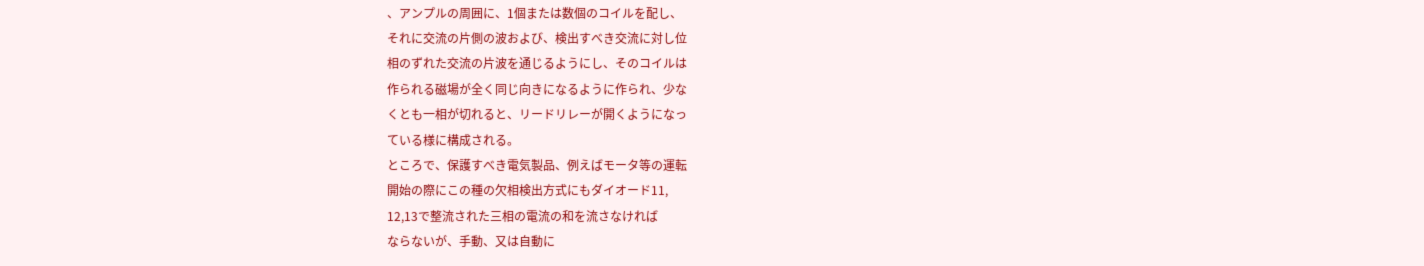、アンプルの周囲に、1個または数個のコイルを配し、
それに交流の片側の波および、検出すべき交流に対し位
相のずれた交流の片波を通じるようにし、そのコイルは
作られる磁場が全く同じ向きになるように作られ、少な
くとも一相が切れると、リードリレーが開くようになっ
ている様に構成される。
ところで、保護すべき電気製品、例えばモータ等の運転
開始の際にこの種の欠相検出方式にもダイオード11,
12,13で整流された三相の電流の和を流さなければ
ならないが、手動、又は自動に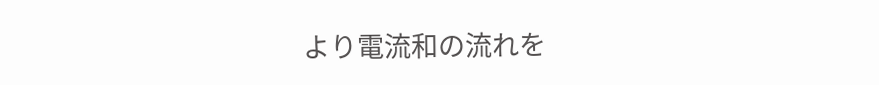より電流和の流れを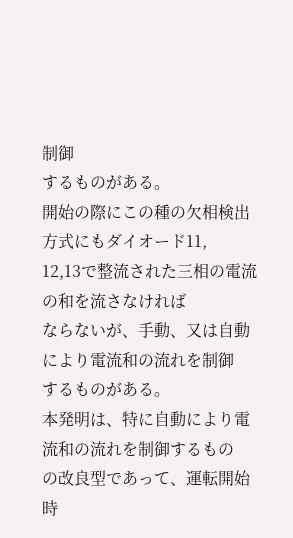制御
するものがある。
開始の際にこの種の欠相検出方式にもダイオード11,
12,13で整流された三相の電流の和を流さなければ
ならないが、手動、又は自動により電流和の流れを制御
するものがある。
本発明は、特に自動により電流和の流れを制御するもの
の改良型であって、運転開始時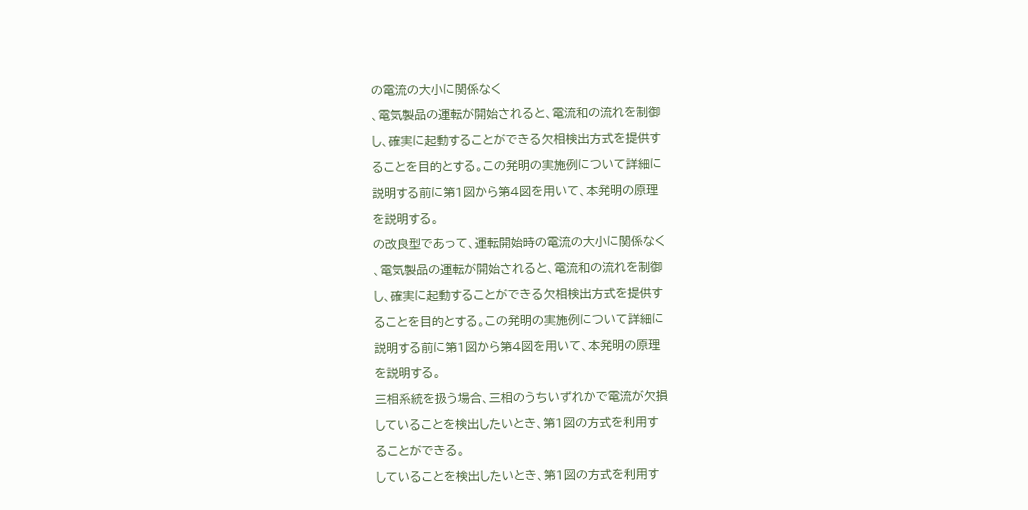の電流の大小に関係なく
、電気製品の運転が開始されると、電流和の流れを制御
し、確実に起動することができる欠相検出方式を提供す
ることを目的とする。この発明の実施例について詳細に
説明する前に第1図から第4図を用いて、本発明の原理
を説明する。
の改良型であって、運転開始時の電流の大小に関係なく
、電気製品の運転が開始されると、電流和の流れを制御
し、確実に起動することができる欠相検出方式を提供す
ることを目的とする。この発明の実施例について詳細に
説明する前に第1図から第4図を用いて、本発明の原理
を説明する。
三相系統を扱う場合、三相のうちいずれかで電流が欠損
していることを検出したいとき、第1図の方式を利用す
ることができる。
していることを検出したいとき、第1図の方式を利用す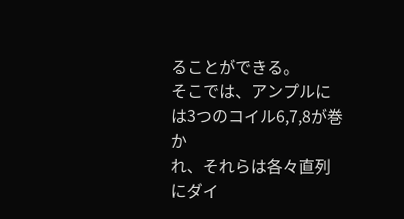ることができる。
そこでは、アンプルには3つのコイル6,7,8が巻か
れ、それらは各々直列にダイ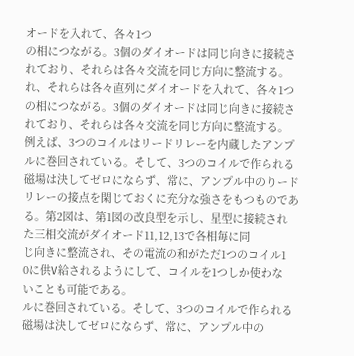オードを入れて、各々1つ
の相につながる。3個のダイオードは同じ向きに接続さ
れており、それらは各々交流を同じ方向に整流する。
れ、それらは各々直列にダイオードを入れて、各々1つ
の相につながる。3個のダイオードは同じ向きに接続さ
れており、それらは各々交流を同じ方向に整流する。
例えば、3つのコイルはリードリレーを内蔵したアンプ
ルに巻回されている。そして、3つのコイルで作られる
磁場は決してゼロにならず、常に、アンプル中のりード
リレーの接点を閑じておくに充分な強さをもつものであ
る。第2図は、第1図の改良型を示し、星型に接続され
た三相交流がダイオード11,12,13で各相毎に同
じ向きに整流され、その電流の和がただ1つのコイル1
0に供V給されるようにして、コイルを1つしか使わな
いことも可能である。
ルに巻回されている。そして、3つのコイルで作られる
磁場は決してゼロにならず、常に、アンプル中の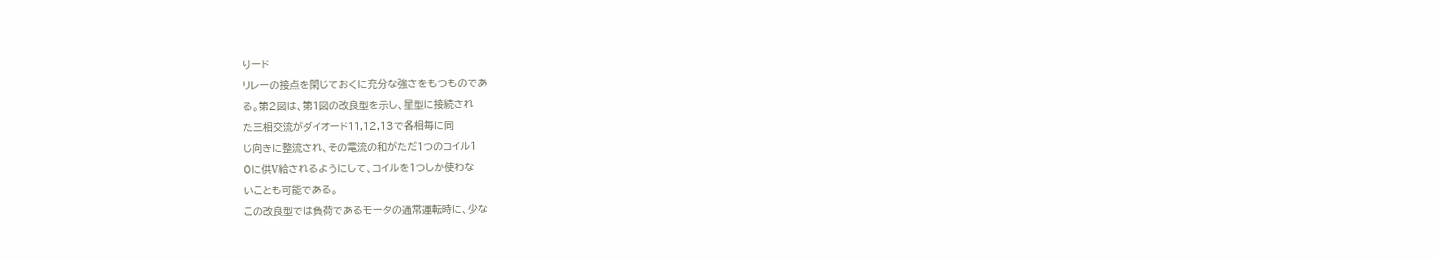りード
リレーの接点を閑じておくに充分な強さをもつものであ
る。第2図は、第1図の改良型を示し、星型に接続され
た三相交流がダイオード11,12,13で各相毎に同
じ向きに整流され、その電流の和がただ1つのコイル1
0に供V給されるようにして、コイルを1つしか使わな
いことも可能である。
この改良型では負荷であるモータの通常運転時に、少な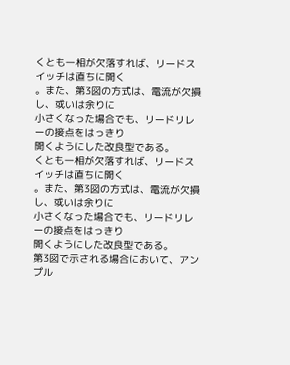くとも一相が欠落すれば、リードスイッチは直ちに開く
。また、第3図の方式は、電流が欠損し、或いは余りに
小さくなった場合でも、リードリレーの接点をはっきり
開くようにした改良型である。
くとも一相が欠落すれば、リードスイッチは直ちに開く
。また、第3図の方式は、電流が欠損し、或いは余りに
小さくなった場合でも、リードリレーの接点をはっきり
開くようにした改良型である。
第3図で示される場合において、アンプル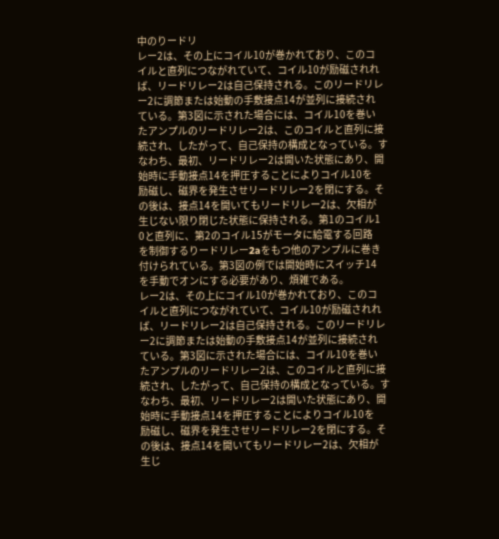中のりードリ
レー2は、その上にコイル10が巻かれており、このコ
イルと直列につながれていて、コイル10が励磁されれ
ば、リードリレー2は自己保持される。このリードリレ
ー2に調節または始動の手敷接点14が並列に接続され
ている。第3図に示された場合には、コイル10を巻い
たアンプルのリードリレー2は、このコイルと直列に接
続され、したがって、自己保持の構成となっている。す
なわち、最初、リードリレー2は開いた状態にあり、開
始時に手動接点14を押圧することによりコイル10を
励磁し、磁界を発生させリードリレー2を閉にする。そ
の後は、接点14を開いてもリードリレー2は、欠相が
生じない限り閉じた状態に保持される。第1のコイル1
0と直列に、第2のコイル15がモータに給電する回路
を制御するりードリレー2aをもつ他のアンプルに巻き
付けられている。第3図の例では開始時にスイッチ14
を手動でオンにする必要があり、煩雑である。
レー2は、その上にコイル10が巻かれており、このコ
イルと直列につながれていて、コイル10が励磁されれ
ば、リードリレー2は自己保持される。このリードリレ
ー2に調節または始動の手敷接点14が並列に接続され
ている。第3図に示された場合には、コイル10を巻い
たアンプルのリードリレー2は、このコイルと直列に接
続され、したがって、自己保持の構成となっている。す
なわち、最初、リードリレー2は開いた状態にあり、開
始時に手動接点14を押圧することによりコイル10を
励磁し、磁界を発生させリードリレー2を閉にする。そ
の後は、接点14を開いてもリードリレー2は、欠相が
生じ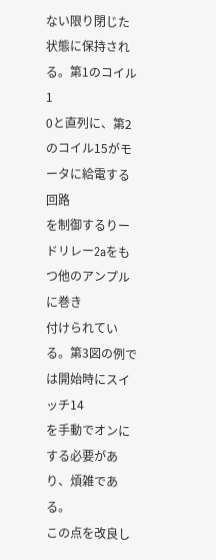ない限り閉じた状態に保持される。第1のコイル1
0と直列に、第2のコイル15がモータに給電する回路
を制御するりードリレー2aをもつ他のアンプルに巻き
付けられている。第3図の例では開始時にスイッチ14
を手動でオンにする必要があり、煩雑である。
この点を改良し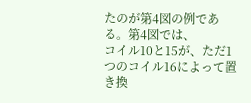たのが第4図の例である。第4図では、
コイル10と15が、ただ1つのコイル16によって置
き換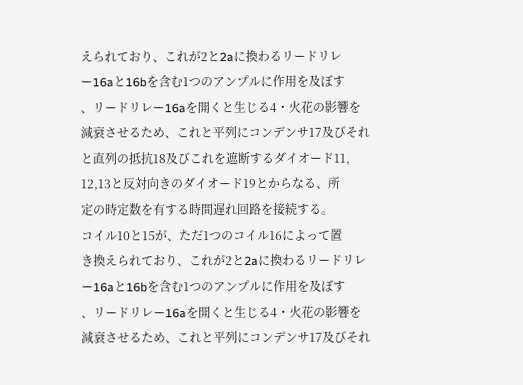えられており、これが2と2aに換わるリードリレ
ー16aと16bを含む1つのアンプルに作用を及ぼす
、リードリレー16aを開くと生じる4・火花の影響を
減衰させるため、これと平列にコンデンサ17及びそれ
と直列の抵抗18及びこれを遮断するダイオード11,
12,13と反対向きのダイオード19とからなる、所
定の時定数を有する時間遅れ回路を接続する。
コイル10と15が、ただ1つのコイル16によって置
き換えられており、これが2と2aに換わるリードリレ
ー16aと16bを含む1つのアンプルに作用を及ぼす
、リードリレー16aを開くと生じる4・火花の影響を
減衰させるため、これと平列にコンデンサ17及びそれ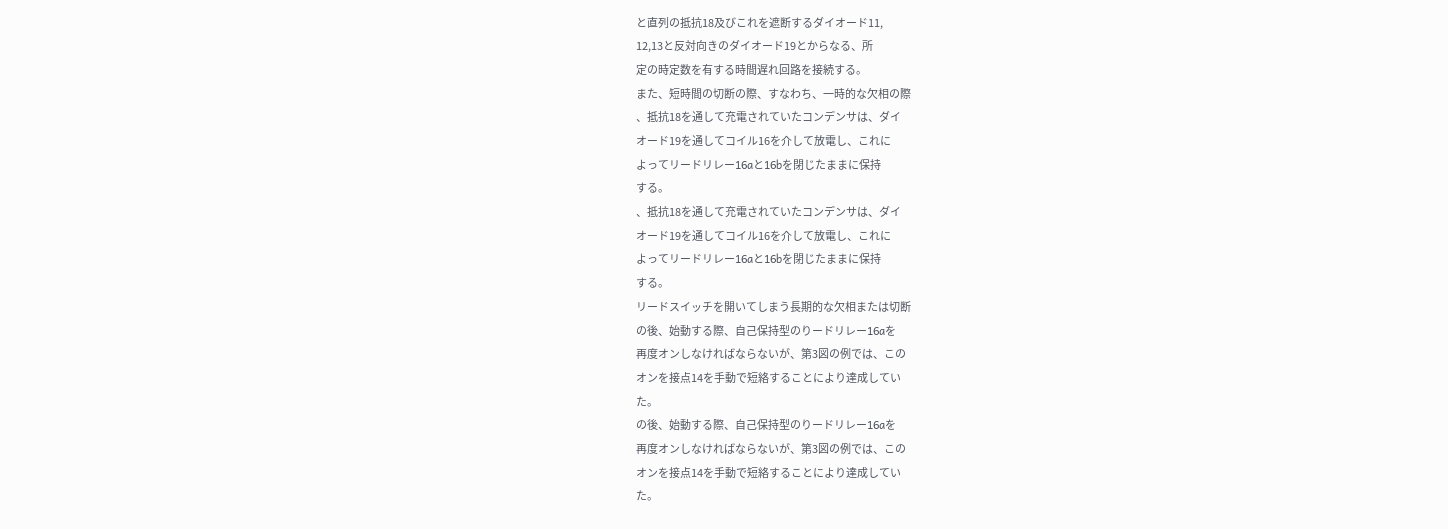と直列の抵抗18及びこれを遮断するダイオード11,
12,13と反対向きのダイオード19とからなる、所
定の時定数を有する時間遅れ回路を接続する。
また、短時間の切断の際、すなわち、一時的な欠相の際
、抵抗18を通して充電されていたコンデンサは、ダイ
オード19を通してコイル16を介して放電し、これに
よってリードリレー16aと16bを閉じたままに保持
する。
、抵抗18を通して充電されていたコンデンサは、ダイ
オード19を通してコイル16を介して放電し、これに
よってリードリレー16aと16bを閉じたままに保持
する。
リードスイッチを開いてしまう長期的な欠相または切断
の後、始動する際、自己保持型のりードリレー16aを
再度オンしなければならないが、第3図の例では、この
オンを接点14を手動で短絡することにより達成してい
た。
の後、始動する際、自己保持型のりードリレー16aを
再度オンしなければならないが、第3図の例では、この
オンを接点14を手動で短絡することにより達成してい
た。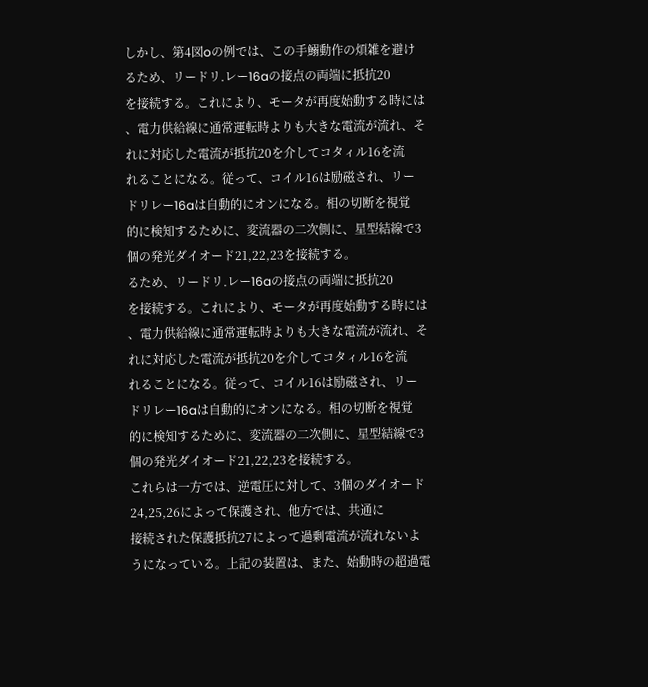しかし、第4図oの例では、この手鰯動作の煩雑を避け
るため、リードリ.レー16aの接点の両端に抵抗20
を接続する。これにより、モータが再度始動する時には
、電力供給線に通常運転時よりも大きな電流が流れ、そ
れに対応した電流が抵抗20を介してコタィル16を流
れることになる。従って、コイル16は励磁され、リー
ドリレー16aは自動的にオンになる。相の切断を視覚
的に検知するために、変流器の二次側に、星型結線で3
個の発光ダイオード21,22,23を接続する。
るため、リードリ.レー16aの接点の両端に抵抗20
を接続する。これにより、モータが再度始動する時には
、電力供給線に通常運転時よりも大きな電流が流れ、そ
れに対応した電流が抵抗20を介してコタィル16を流
れることになる。従って、コイル16は励磁され、リー
ドリレー16aは自動的にオンになる。相の切断を視覚
的に検知するために、変流器の二次側に、星型結線で3
個の発光ダイオード21,22,23を接続する。
これらは一方では、逆電圧に対して、3個のダイオード
24,25,26によって保護され、他方では、共通に
接続された保護抵抗27によって過剰電流が流れないよ
うになっている。上記の装置は、また、始動時の超過電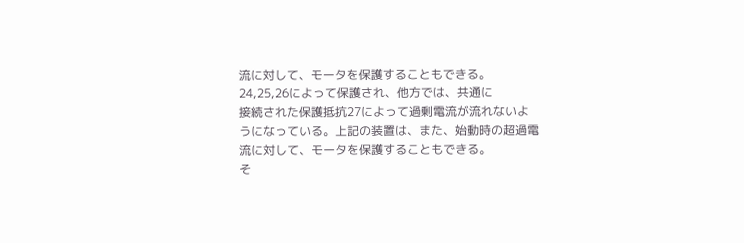流に対して、モータを保護することもできる。
24,25,26によって保護され、他方では、共通に
接続された保護抵抗27によって過剰電流が流れないよ
うになっている。上記の装置は、また、始動時の超過電
流に対して、モータを保護することもできる。
そ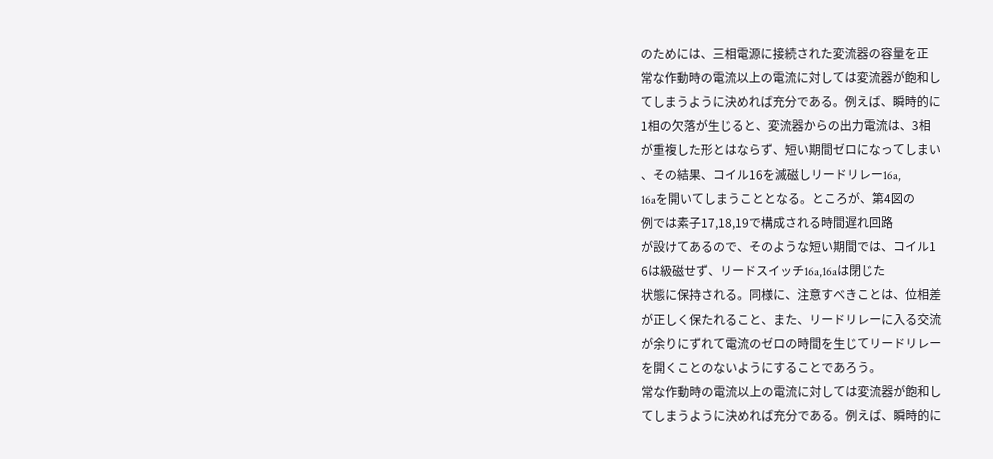のためには、三相電源に接続された変流器の容量を正
常な作動時の電流以上の電流に対しては変流器が飽和し
てしまうように決めれば充分である。例えば、瞬時的に
1相の欠落が生じると、変流器からの出力電流は、3相
が重複した形とはならず、短い期間ゼロになってしまい
、その結果、コイル16を滅磁しリードリレー16a,
16aを開いてしまうこととなる。ところが、第4図の
例では素子17,18,19で構成される時間遅れ回路
が設けてあるので、そのような短い期間では、コイル1
6は級磁せず、リードスイッチ16a,16aは閉じた
状態に保持される。同様に、注意すべきことは、位相差
が正しく保たれること、また、リードリレーに入る交流
が余りにずれて電流のゼロの時間を生じてリードリレー
を開くことのないようにすることであろう。
常な作動時の電流以上の電流に対しては変流器が飽和し
てしまうように決めれば充分である。例えば、瞬時的に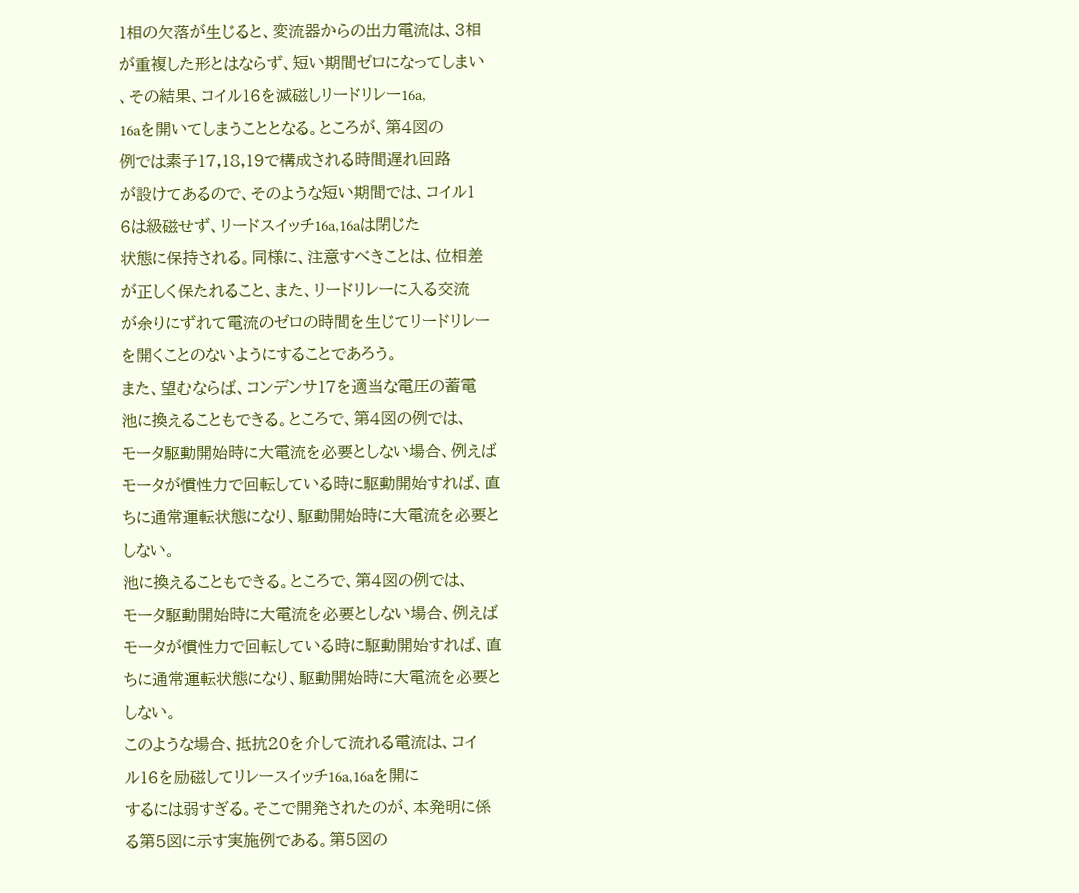1相の欠落が生じると、変流器からの出力電流は、3相
が重複した形とはならず、短い期間ゼロになってしまい
、その結果、コイル16を滅磁しリードリレー16a,
16aを開いてしまうこととなる。ところが、第4図の
例では素子17,18,19で構成される時間遅れ回路
が設けてあるので、そのような短い期間では、コイル1
6は級磁せず、リードスイッチ16a,16aは閉じた
状態に保持される。同様に、注意すべきことは、位相差
が正しく保たれること、また、リードリレーに入る交流
が余りにずれて電流のゼロの時間を生じてリードリレー
を開くことのないようにすることであろう。
また、望むならば、コンデンサ17を適当な電圧の蓄電
池に換えることもできる。ところで、第4図の例では、
モータ駆動開始時に大電流を必要としない場合、例えば
モータが慣性力で回転している時に駆動開始すれば、直
ちに通常運転状態になり、駆動開始時に大電流を必要と
しない。
池に換えることもできる。ところで、第4図の例では、
モータ駆動開始時に大電流を必要としない場合、例えば
モータが慣性力で回転している時に駆動開始すれば、直
ちに通常運転状態になり、駆動開始時に大電流を必要と
しない。
このような場合、抵抗20を介して流れる電流は、コイ
ル16を励磁してリレースイッチ16a,16aを開に
するには弱すぎる。そこで開発されたのが、本発明に係
る第5図に示す実施例である。第5図の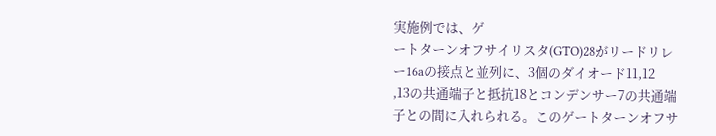実施例では、ゲ
ートターンオフサイリスタ(GTO)28がリードリレ
ー16aの接点と並列に、3個のダイオード11,12
,13の共通端子と抵抗18とコンデンサー7の共通端
子との間に入れられる。このゲートターンオフサ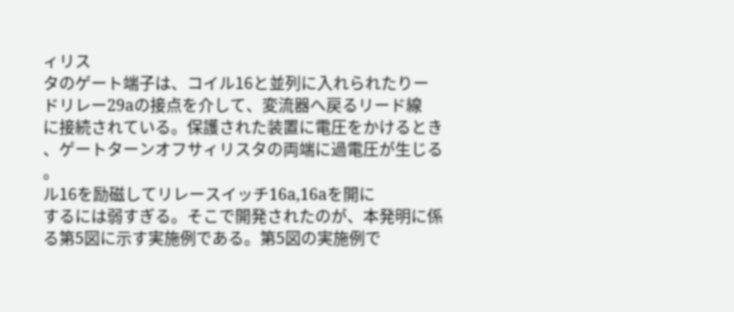ィリス
タのゲート端子は、コイル16と並列に入れられたりー
ドリレー29aの接点を介して、変流器へ戻るリード線
に接続されている。保護された装置に電圧をかけるとき
、ゲートターンオフサィリスタの両端に過電圧が生じる
。
ル16を励磁してリレースイッチ16a,16aを開に
するには弱すぎる。そこで開発されたのが、本発明に係
る第5図に示す実施例である。第5図の実施例で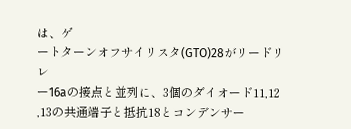は、ゲ
ートターンオフサイリスタ(GTO)28がリードリレ
ー16aの接点と並列に、3個のダイオード11,12
,13の共通端子と抵抗18とコンデンサー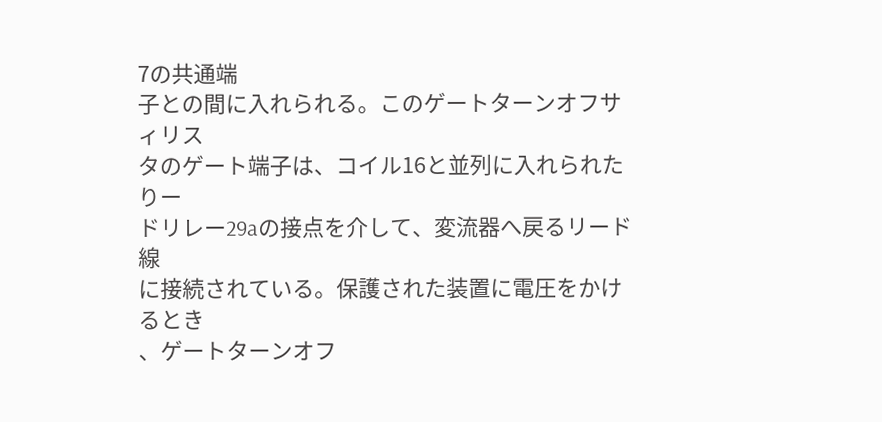7の共通端
子との間に入れられる。このゲートターンオフサィリス
タのゲート端子は、コイル16と並列に入れられたりー
ドリレー29aの接点を介して、変流器へ戻るリード線
に接続されている。保護された装置に電圧をかけるとき
、ゲートターンオフ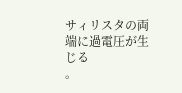サィリスタの両端に過電圧が生じる
。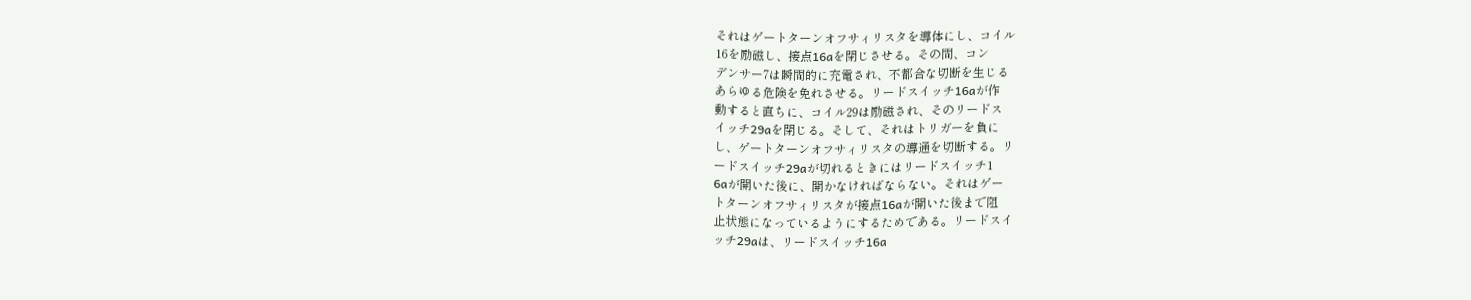それはゲートターンオフサィリスタを導体にし、コイル
16を励磁し、接点16aを閉じさせる。その間、コン
デンサー7は瞬間的に充電され、不都合な切断を生じる
あらゆる危険を免れさせる。リードスイッチ16aが作
動すると直ちに、コイル29は励磁され、そのリードス
イッチ29aを閉じる。そして、それはトリガーを負に
し、ゲートターンオフサィリスタの導通を切断する。リ
ードスイッチ29aが切れるときにはリードスイッチ1
6aが開いた後に、開かなければならない。それはゲー
トターンオフサィリスタが接点16aが開いた後まで阻
止状態になっているようにするためである。リードスイ
ッチ29aは、リードスイッチ16a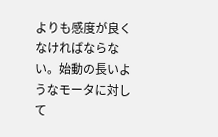よりも感度が良く
なければならない。始動の長いようなモータに対して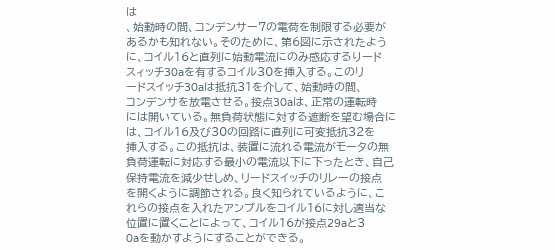は
、始動時の間、コンデンサー7の電荷を制限する必要が
あるかも知れない。そのために、第6図に示されたよう
に、コイル16と直列に始動電流にのみ感応するりード
スィッチ30aを有するコイル30を挿入する。このリ
ードスイッチ30aは抵抗31を介して、始動時の間、
コンデンサを放電させる。接点30aは、正常の運転時
には開いている。無負荷状態に対する遮断を望む場合に
は、コイル16及び30の回路に直列に可変抵抗32を
挿入する。この抵抗は、装置に流れる電流がモータの無
負荷運転に対応する最小の電流以下に下ったとき、自己
保持電流を減少せしめ、リードスイッチのリレーの接点
を開くように調節される。良く知られているように、こ
れらの接点を入れたアンプルをコイル16に対し適当な
位置に置くことによって、コイル16が接点29aと3
0aを動かすようにすることができる。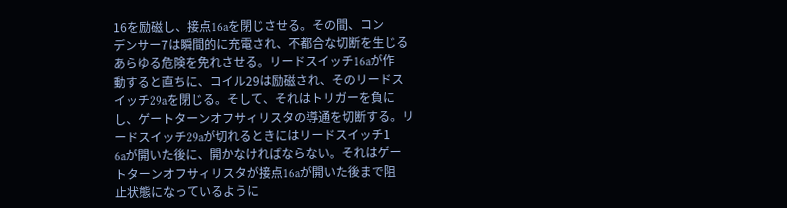16を励磁し、接点16aを閉じさせる。その間、コン
デンサー7は瞬間的に充電され、不都合な切断を生じる
あらゆる危険を免れさせる。リードスイッチ16aが作
動すると直ちに、コイル29は励磁され、そのリードス
イッチ29aを閉じる。そして、それはトリガーを負に
し、ゲートターンオフサィリスタの導通を切断する。リ
ードスイッチ29aが切れるときにはリードスイッチ1
6aが開いた後に、開かなければならない。それはゲー
トターンオフサィリスタが接点16aが開いた後まで阻
止状態になっているように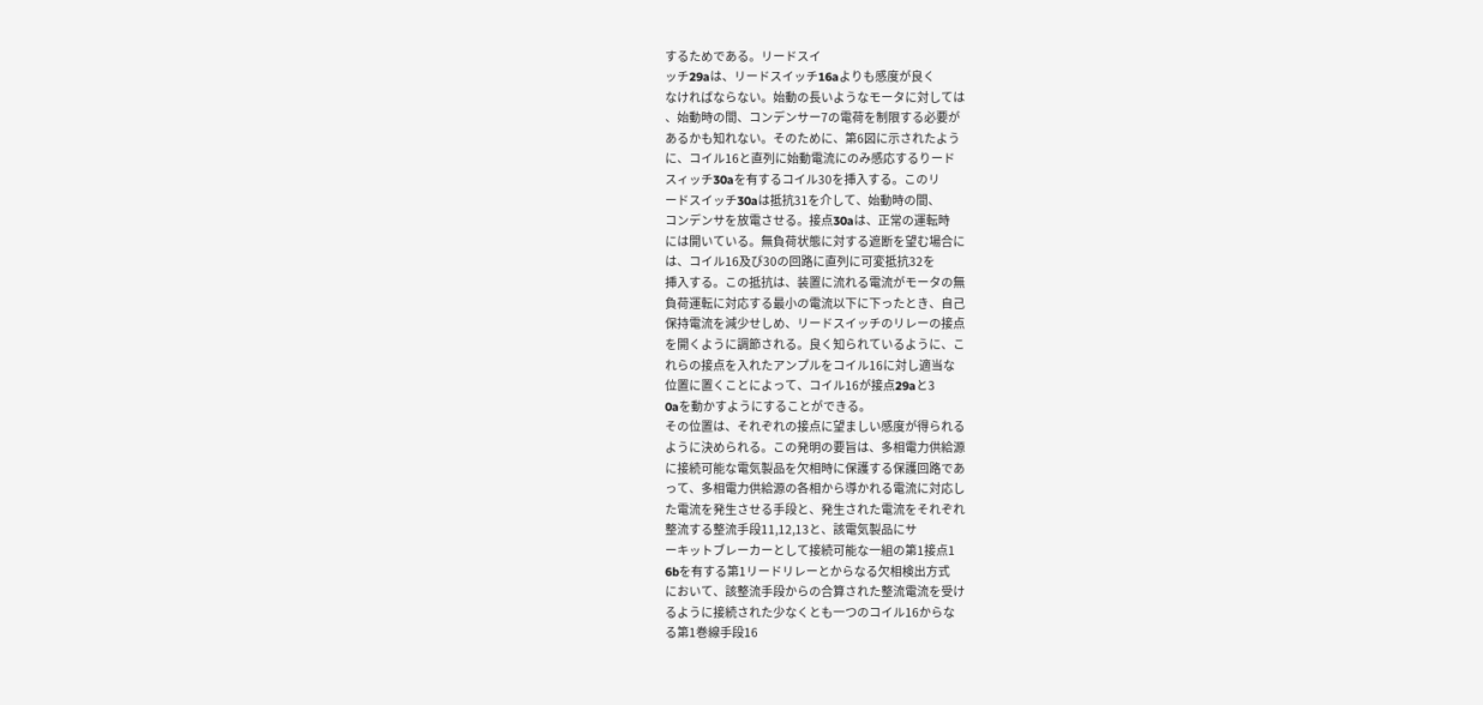するためである。リードスイ
ッチ29aは、リードスイッチ16aよりも感度が良く
なければならない。始動の長いようなモータに対しては
、始動時の間、コンデンサー7の電荷を制限する必要が
あるかも知れない。そのために、第6図に示されたよう
に、コイル16と直列に始動電流にのみ感応するりード
スィッチ30aを有するコイル30を挿入する。このリ
ードスイッチ30aは抵抗31を介して、始動時の間、
コンデンサを放電させる。接点30aは、正常の運転時
には開いている。無負荷状態に対する遮断を望む場合に
は、コイル16及び30の回路に直列に可変抵抗32を
挿入する。この抵抗は、装置に流れる電流がモータの無
負荷運転に対応する最小の電流以下に下ったとき、自己
保持電流を減少せしめ、リードスイッチのリレーの接点
を開くように調節される。良く知られているように、こ
れらの接点を入れたアンプルをコイル16に対し適当な
位置に置くことによって、コイル16が接点29aと3
0aを動かすようにすることができる。
その位置は、それぞれの接点に望ましい感度が得られる
ように決められる。この発明の要旨は、多相電力供給源
に接続可能な電気製品を欠相時に保護する保護回路であ
って、多相電力供給源の各相から導かれる電流に対応し
た電流を発生させる手段と、発生された電流をそれぞれ
整流する整流手段11,12,13と、該電気製品にサ
ーキットブレーカーとして接続可能な一組の第1接点1
6bを有する第1リードリレーとからなる欠相検出方式
において、該整流手段からの合算された整流電流を受け
るように接続された少なくとも一つのコイル16からな
る第1巻線手段16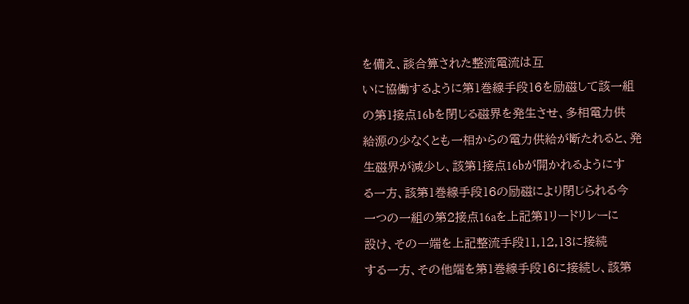を備え、談合算された整流電流は互
いに協働するように第1巻線手段16を励磁して該一組
の第1接点16bを閉じる磁界を発生させ、多相電力供
給源の少なくとも一相からの電力供給が断たれると、発
生磁界が減少し、該第1接点16bが開かれるようにす
る一方、該第1巻線手段16の励磁により閉じられる今
一つの一組の第2接点16aを上記第1リードリレーに
設け、その一端を上記整流手段11,12,13に接続
する一方、その他端を第1巻線手段16に接続し、該第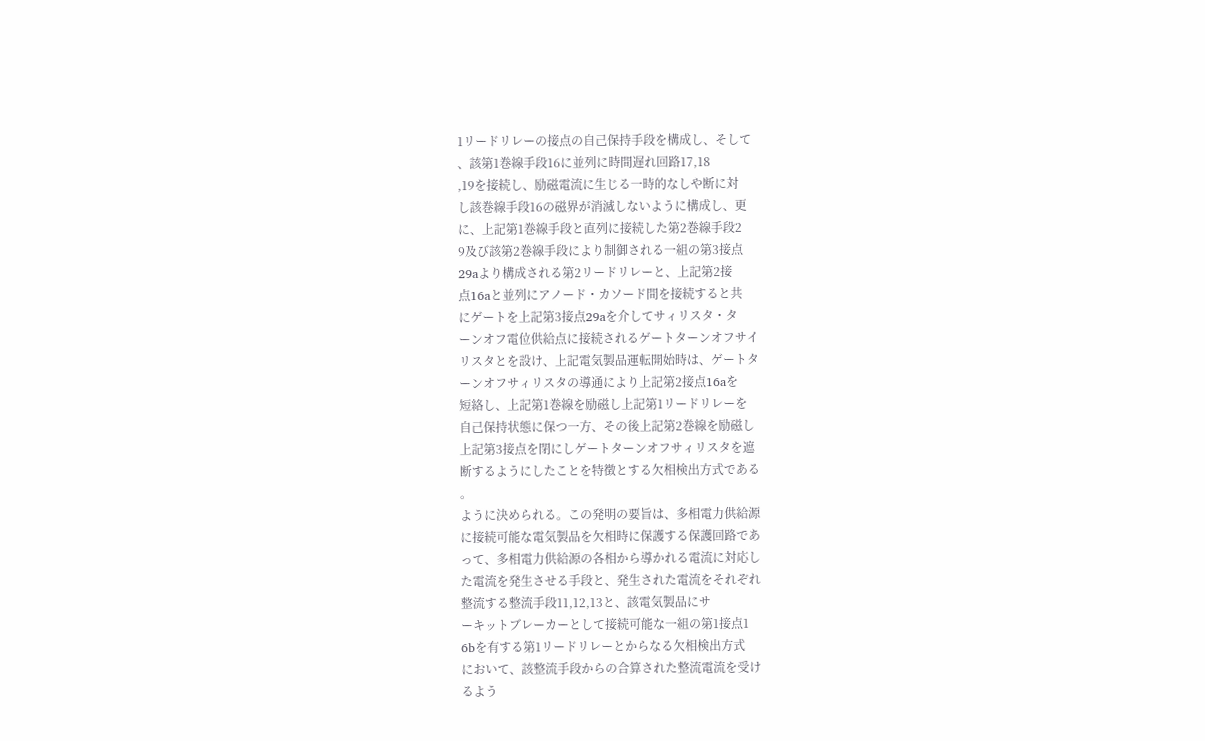1リードリレーの接点の自己保持手段を構成し、そして
、該第1巻線手段16に並列に時間遅れ回路17,18
,19を接続し、励磁電流に生じる一時的なしや断に対
し該巻線手段16の磁界が消滅しないように構成し、更
に、上記第1巻線手段と直列に接続した第2巻線手段2
9及び該第2巻線手段により制御される一組の第3接点
29aより構成される第2リードリレーと、上記第2接
点16aと並列にアノード・カソード間を接続すると共
にゲートを上記第3接点29aを介してサィリスタ・タ
ーンオフ電位供給点に接続されるゲートターンオフサイ
リスタとを設け、上記電気製品運転開始時は、ゲートタ
ーンオフサィリスタの導通により上記第2接点16aを
短絡し、上記第1巻線を励磁し上記第1リードリレーを
自己保持状態に保つ一方、その後上記第2巻線を励磁し
上記第3接点を閉にしゲートターンオフサィリスタを遮
断するようにしたことを特徴とする欠相検出方式である
。
ように決められる。この発明の要旨は、多相電力供給源
に接続可能な電気製品を欠相時に保護する保護回路であ
って、多相電力供給源の各相から導かれる電流に対応し
た電流を発生させる手段と、発生された電流をそれぞれ
整流する整流手段11,12,13と、該電気製品にサ
ーキットブレーカーとして接続可能な一組の第1接点1
6bを有する第1リードリレーとからなる欠相検出方式
において、該整流手段からの合算された整流電流を受け
るよう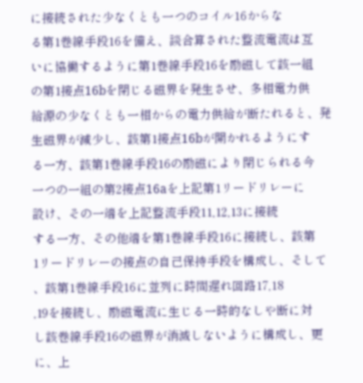に接続された少なくとも一つのコイル16からな
る第1巻線手段16を備え、談合算された整流電流は互
いに協働するように第1巻線手段16を励磁して該一組
の第1接点16bを閉じる磁界を発生させ、多相電力供
給源の少なくとも一相からの電力供給が断たれると、発
生磁界が減少し、該第1接点16bが開かれるようにす
る一方、該第1巻線手段16の励磁により閉じられる今
一つの一組の第2接点16aを上記第1リードリレーに
設け、その一端を上記整流手段11,12,13に接続
する一方、その他端を第1巻線手段16に接続し、該第
1リードリレーの接点の自己保持手段を構成し、そして
、該第1巻線手段16に並列に時間遅れ回路17,18
,19を接続し、励磁電流に生じる一時的なしや断に対
し該巻線手段16の磁界が消滅しないように構成し、更
に、上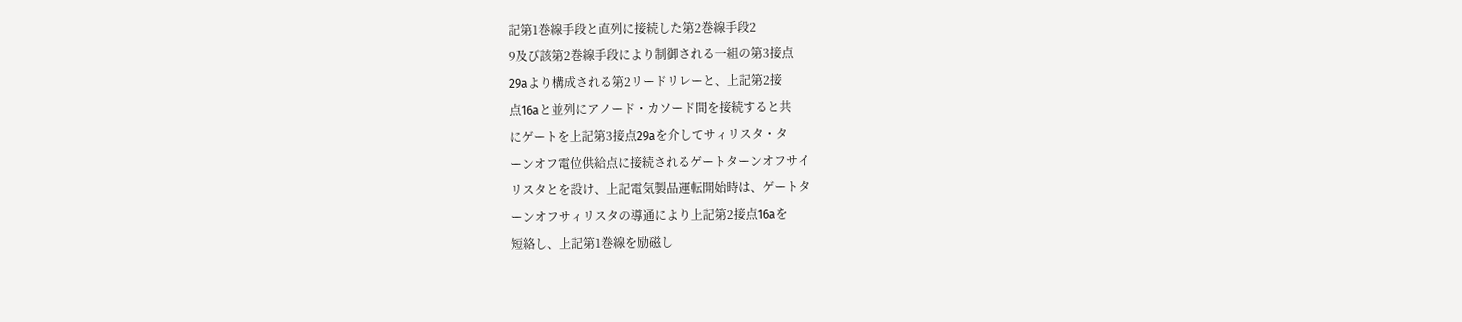記第1巻線手段と直列に接続した第2巻線手段2
9及び該第2巻線手段により制御される一組の第3接点
29aより構成される第2リードリレーと、上記第2接
点16aと並列にアノード・カソード間を接続すると共
にゲートを上記第3接点29aを介してサィリスタ・タ
ーンオフ電位供給点に接続されるゲートターンオフサイ
リスタとを設け、上記電気製品運転開始時は、ゲートタ
ーンオフサィリスタの導通により上記第2接点16aを
短絡し、上記第1巻線を励磁し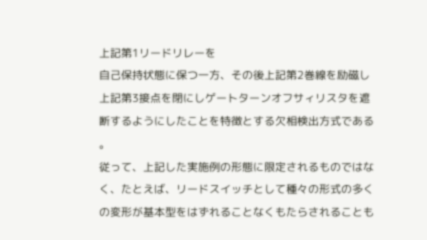上記第1リードリレーを
自己保持状態に保つ一方、その後上記第2巻線を励磁し
上記第3接点を閉にしゲートターンオフサィリスタを遮
断するようにしたことを特徴とする欠相検出方式である
。
従って、上記した実施例の形態に限定されるものではな
く、たとえば、リードスイッチとして種々の形式の多く
の変形が基本型をはずれることなくもたらされることも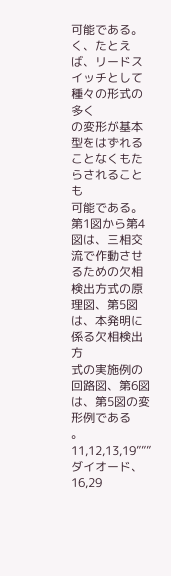可能である。
く、たとえば、リードスイッチとして種々の形式の多く
の変形が基本型をはずれることなくもたらされることも
可能である。
第1図から第4図は、三相交流で作動させるための欠相
検出方式の原理図、第5図は、本発明に係る欠相検出方
式の実施例の回路図、第6図は、第5図の変形例である
。 11,12,13,19”””ダイオード、16,29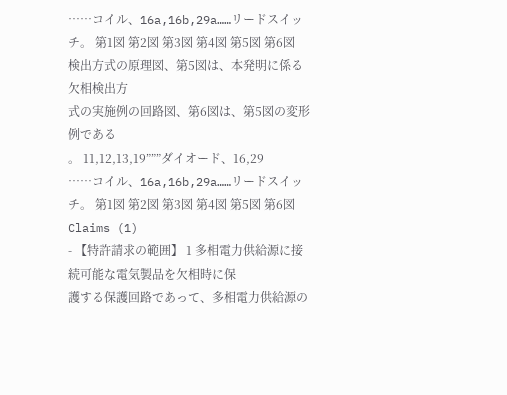……コイル、16a,16b,29a……リードスイッ
チ。 第1図 第2図 第3図 第4図 第5図 第6図
検出方式の原理図、第5図は、本発明に係る欠相検出方
式の実施例の回路図、第6図は、第5図の変形例である
。 11,12,13,19”””ダイオード、16,29
……コイル、16a,16b,29a……リードスイッ
チ。 第1図 第2図 第3図 第4図 第5図 第6図
Claims (1)
- 【特許請求の範囲】 1 多相電力供給源に接続可能な電気製品を欠相時に保
護する保護回路であって、多相電力供給源の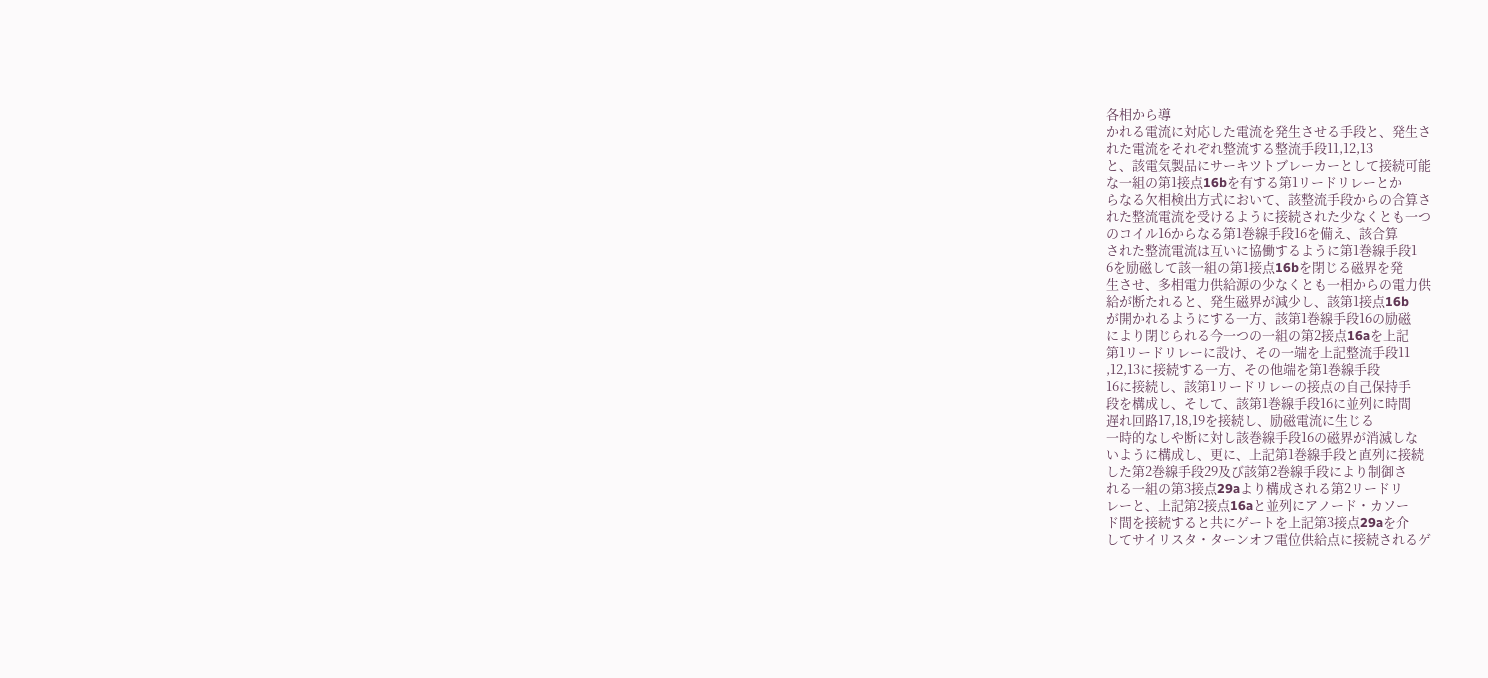各相から導
かれる電流に対応した電流を発生させる手段と、発生さ
れた電流をそれぞれ整流する整流手段11,12,13
と、該電気製品にサーキツトブレーカーとして接続可能
な一組の第1接点16bを有する第1リードリレーとか
らなる欠相検出方式において、該整流手段からの合算さ
れた整流電流を受けるように接続された少なくとも一つ
のコイル16からなる第1巻線手段16を備え、該合算
された整流電流は互いに協働するように第1巻線手段1
6を励磁して該一組の第1接点16bを閉じる磁界を発
生させ、多相電力供給源の少なくとも一相からの電力供
給が断たれると、発生磁界が減少し、該第1接点16b
が開かれるようにする一方、該第1巻線手段16の励磁
により閉じられる今一つの一組の第2接点16aを上記
第1リードリレーに設け、その一端を上記整流手段11
,12,13に接続する一方、その他端を第1巻線手段
16に接続し、該第1リードリレーの接点の自己保持手
段を構成し、そして、該第1巻線手段16に並列に時間
遅れ回路17,18,19を接続し、励磁電流に生じる
一時的なしや断に対し該巻線手段16の磁界が消滅しな
いように構成し、更に、上記第1巻線手段と直列に接続
した第2巻線手段29及び該第2巻線手段により制御さ
れる一組の第3接点29aより構成される第2リードリ
レーと、上記第2接点16aと並列にアノード・カソー
ド間を接続すると共にゲートを上記第3接点29aを介
してサイリスタ・ターンオフ電位供給点に接続されるゲ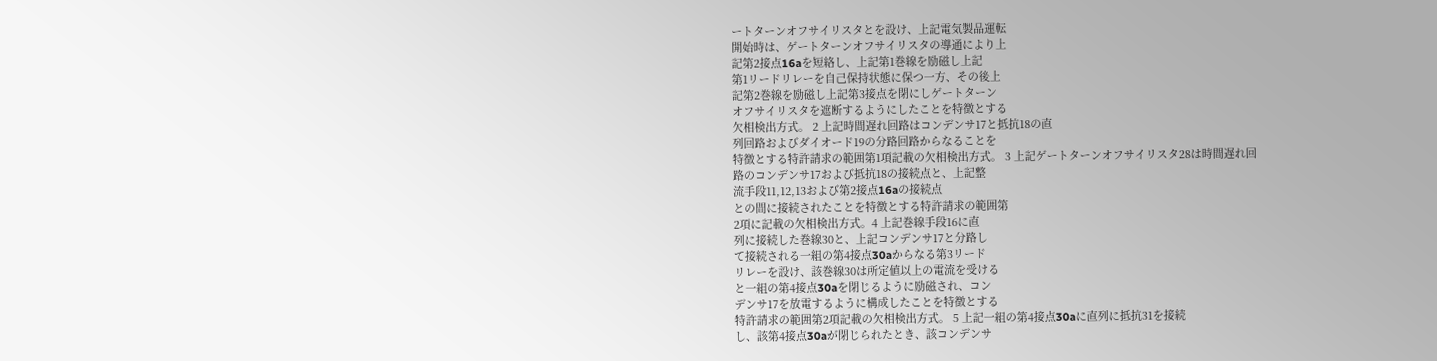ートターンオフサイリスタとを設け、上記電気製品運転
開始時は、ゲートターンオフサイリスタの導通により上
記第2接点16aを短絡し、上記第1巻線を励磁し上記
第1リードリレーを自己保持状態に保つ一方、その後上
記第2巻線を励磁し上記第3接点を閉にしゲートターン
オフサイリスタを遮断するようにしたことを特徴とする
欠相検出方式。 2 上記時間遅れ回路はコンデンサ17と抵抗18の直
列回路およびダイオード19の分路回路からなることを
特徴とする特許請求の範囲第1項記載の欠相検出方式。 3 上記ゲートターンオフサイリスタ28は時間遅れ回
路のコンデンサ17および抵抗18の接続点と、上記整
流手段11,12,13および第2接点16aの接続点
との間に接続されたことを特徴とする特許請求の範囲第
2項に記載の欠相検出方式。4 上記巻線手段16に直
列に接続した巻線30と、上記コンデンサ17と分路し
て接続される一組の第4接点30aからなる第3リード
リレーを設け、該巻線30は所定値以上の電流を受ける
と一組の第4接点30aを閉じるように励磁され、コン
デンサ17を放電するように構成したことを特徴とする
特許請求の範囲第2項記載の欠相検出方式。 5 上記一組の第4接点30aに直列に抵抗31を接続
し、該第4接点30aが閉じられたとき、該コンデンサ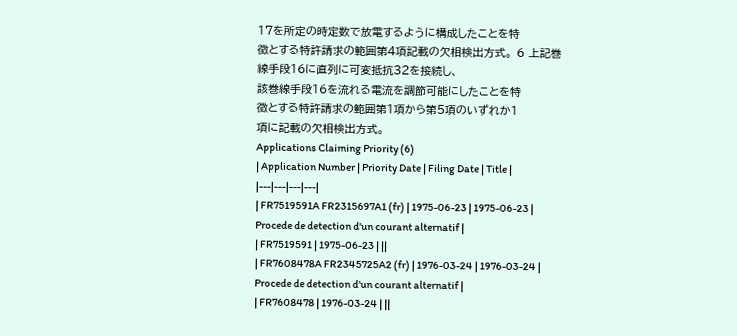17を所定の時定数で放電するように構成したことを特
徴とする特許請求の範囲第4項記載の欠相検出方式。 6 上記巻線手段16に直列に可変抵抗32を接続し、
該巻線手段16を流れる電流を調節可能にしたことを特
徴とする特許請求の範囲第1項から第5項のいずれか1
項に記載の欠相検出方式。
Applications Claiming Priority (6)
| Application Number | Priority Date | Filing Date | Title |
|---|---|---|---|
| FR7519591A FR2315697A1 (fr) | 1975-06-23 | 1975-06-23 | Procede de detection d'un courant alternatif |
| FR7519591 | 1975-06-23 | ||
| FR7608478A FR2345725A2 (fr) | 1976-03-24 | 1976-03-24 | Procede de detection d'un courant alternatif |
| FR7608478 | 1976-03-24 | ||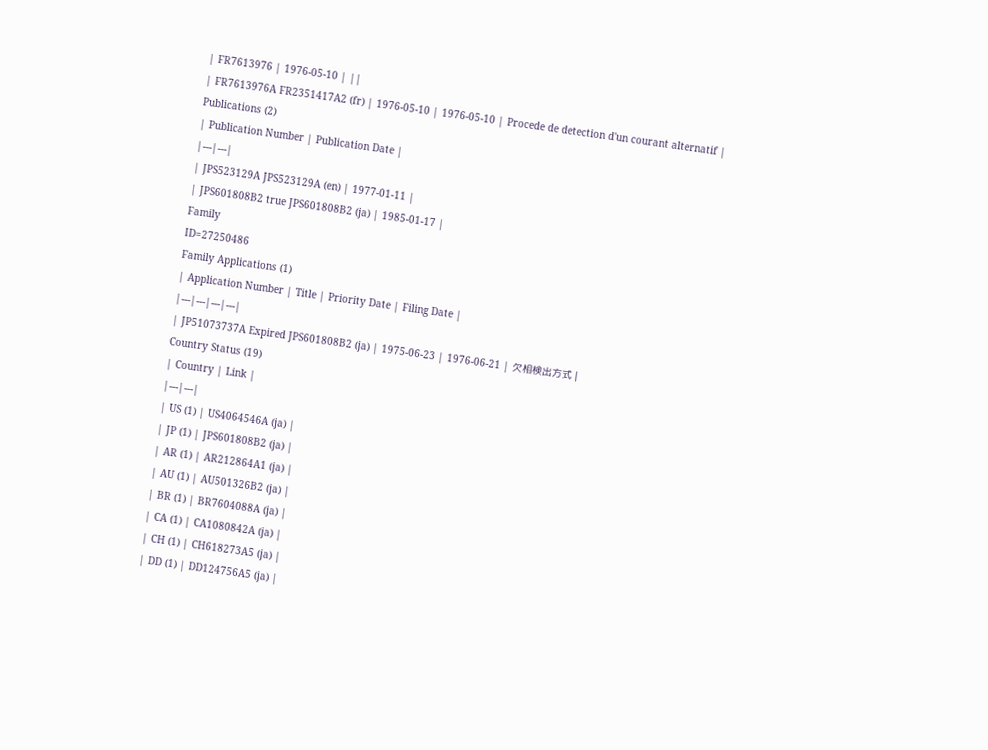| FR7613976 | 1976-05-10 | ||
| FR7613976A FR2351417A2 (fr) | 1976-05-10 | 1976-05-10 | Procede de detection d'un courant alternatif |
Publications (2)
| Publication Number | Publication Date |
|---|---|
| JPS523129A JPS523129A (en) | 1977-01-11 |
| JPS601808B2 true JPS601808B2 (ja) | 1985-01-17 |
Family
ID=27250486
Family Applications (1)
| Application Number | Title | Priority Date | Filing Date |
|---|---|---|---|
| JP51073737A Expired JPS601808B2 (ja) | 1975-06-23 | 1976-06-21 | 欠相検出方式 |
Country Status (19)
| Country | Link |
|---|---|
| US (1) | US4064546A (ja) |
| JP (1) | JPS601808B2 (ja) |
| AR (1) | AR212864A1 (ja) |
| AU (1) | AU501326B2 (ja) |
| BR (1) | BR7604088A (ja) |
| CA (1) | CA1080842A (ja) |
| CH (1) | CH618273A5 (ja) |
| DD (1) | DD124756A5 (ja) |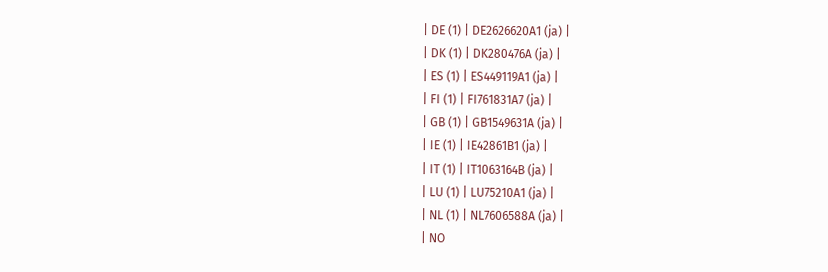| DE (1) | DE2626620A1 (ja) |
| DK (1) | DK280476A (ja) |
| ES (1) | ES449119A1 (ja) |
| FI (1) | FI761831A7 (ja) |
| GB (1) | GB1549631A (ja) |
| IE (1) | IE42861B1 (ja) |
| IT (1) | IT1063164B (ja) |
| LU (1) | LU75210A1 (ja) |
| NL (1) | NL7606588A (ja) |
| NO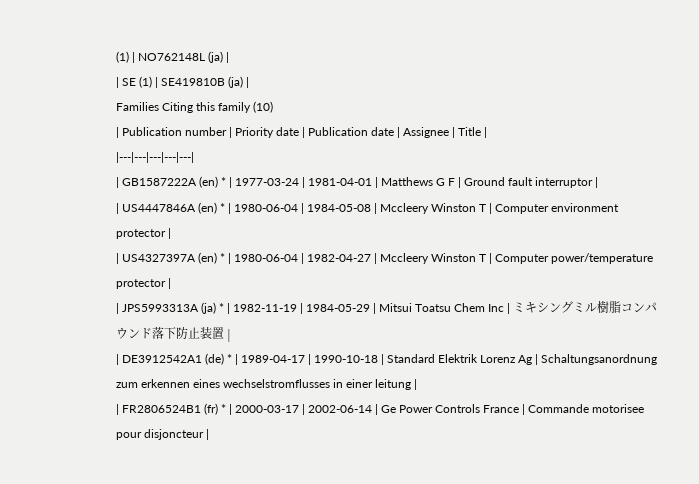(1) | NO762148L (ja) |
| SE (1) | SE419810B (ja) |
Families Citing this family (10)
| Publication number | Priority date | Publication date | Assignee | Title |
|---|---|---|---|---|
| GB1587222A (en) * | 1977-03-24 | 1981-04-01 | Matthews G F | Ground fault interruptor |
| US4447846A (en) * | 1980-06-04 | 1984-05-08 | Mccleery Winston T | Computer environment protector |
| US4327397A (en) * | 1980-06-04 | 1982-04-27 | Mccleery Winston T | Computer power/temperature protector |
| JPS5993313A (ja) * | 1982-11-19 | 1984-05-29 | Mitsui Toatsu Chem Inc | ミキシングミル樹脂コンパウンド落下防止装置 |
| DE3912542A1 (de) * | 1989-04-17 | 1990-10-18 | Standard Elektrik Lorenz Ag | Schaltungsanordnung zum erkennen eines wechselstromflusses in einer leitung |
| FR2806524B1 (fr) * | 2000-03-17 | 2002-06-14 | Ge Power Controls France | Commande motorisee pour disjoncteur |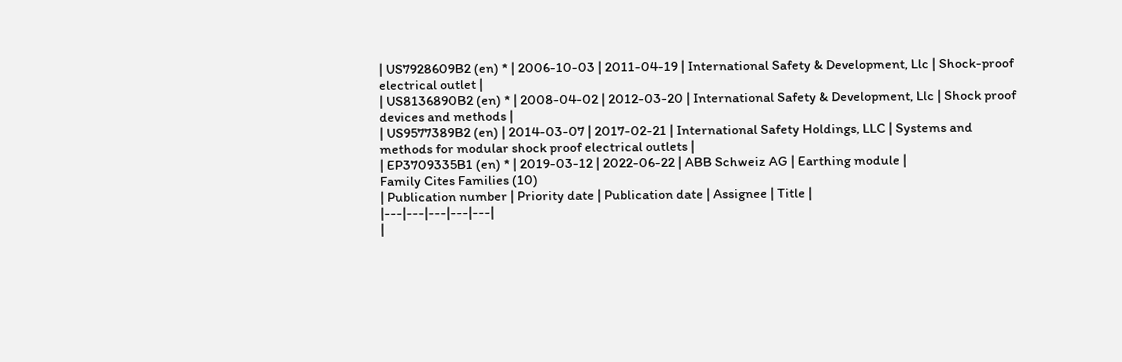| US7928609B2 (en) * | 2006-10-03 | 2011-04-19 | International Safety & Development, Llc | Shock-proof electrical outlet |
| US8136890B2 (en) * | 2008-04-02 | 2012-03-20 | International Safety & Development, Llc | Shock proof devices and methods |
| US9577389B2 (en) | 2014-03-07 | 2017-02-21 | International Safety Holdings, LLC | Systems and methods for modular shock proof electrical outlets |
| EP3709335B1 (en) * | 2019-03-12 | 2022-06-22 | ABB Schweiz AG | Earthing module |
Family Cites Families (10)
| Publication number | Priority date | Publication date | Assignee | Title |
|---|---|---|---|---|
|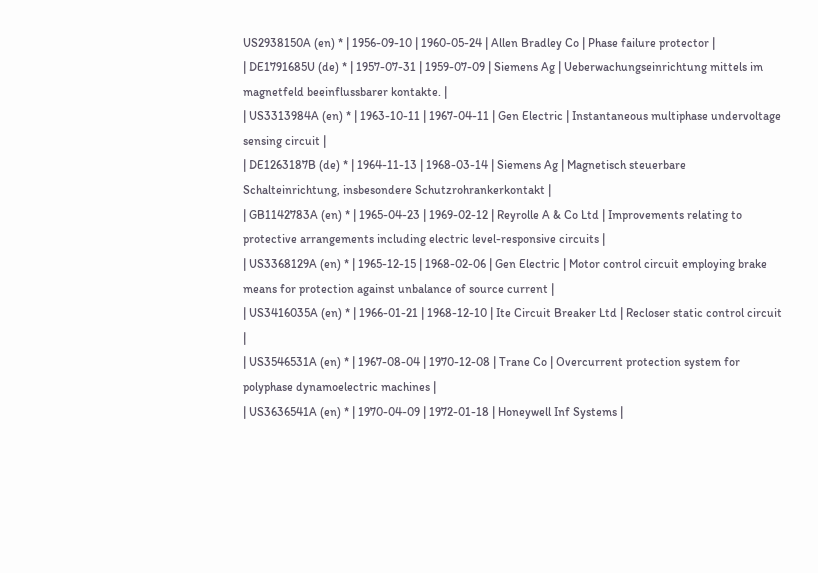US2938150A (en) * | 1956-09-10 | 1960-05-24 | Allen Bradley Co | Phase failure protector |
| DE1791685U (de) * | 1957-07-31 | 1959-07-09 | Siemens Ag | Ueberwachungseinrichtung mittels im magnetfeld beeinflussbarer kontakte. |
| US3313984A (en) * | 1963-10-11 | 1967-04-11 | Gen Electric | Instantaneous multiphase undervoltage sensing circuit |
| DE1263187B (de) * | 1964-11-13 | 1968-03-14 | Siemens Ag | Magnetisch steuerbare Schalteinrichtung, insbesondere Schutzrohrankerkontakt |
| GB1142783A (en) * | 1965-04-23 | 1969-02-12 | Reyrolle A & Co Ltd | Improvements relating to protective arrangements including electric level-responsive circuits |
| US3368129A (en) * | 1965-12-15 | 1968-02-06 | Gen Electric | Motor control circuit employing brake means for protection against unbalance of source current |
| US3416035A (en) * | 1966-01-21 | 1968-12-10 | Ite Circuit Breaker Ltd | Recloser static control circuit |
| US3546531A (en) * | 1967-08-04 | 1970-12-08 | Trane Co | Overcurrent protection system for polyphase dynamoelectric machines |
| US3636541A (en) * | 1970-04-09 | 1972-01-18 | Honeywell Inf Systems |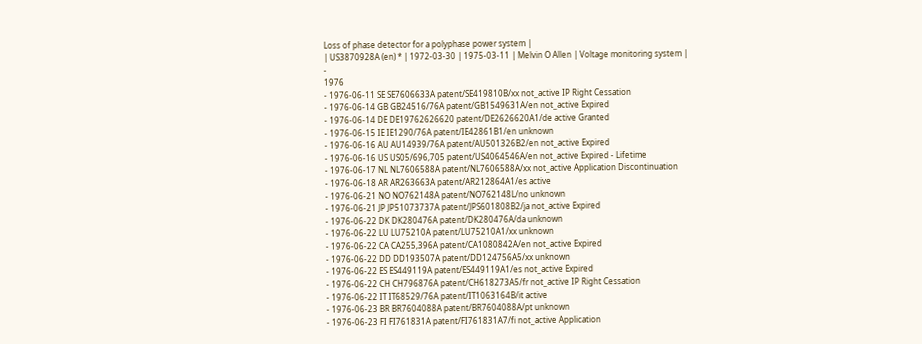Loss of phase detector for a polyphase power system |
| US3870928A (en) * | 1972-03-30 | 1975-03-11 | Melvin O Allen | Voltage monitoring system |
-
1976
- 1976-06-11 SE SE7606633A patent/SE419810B/xx not_active IP Right Cessation
- 1976-06-14 GB GB24516/76A patent/GB1549631A/en not_active Expired
- 1976-06-14 DE DE19762626620 patent/DE2626620A1/de active Granted
- 1976-06-15 IE IE1290/76A patent/IE42861B1/en unknown
- 1976-06-16 AU AU14939/76A patent/AU501326B2/en not_active Expired
- 1976-06-16 US US05/696,705 patent/US4064546A/en not_active Expired - Lifetime
- 1976-06-17 NL NL7606588A patent/NL7606588A/xx not_active Application Discontinuation
- 1976-06-18 AR AR263663A patent/AR212864A1/es active
- 1976-06-21 NO NO762148A patent/NO762148L/no unknown
- 1976-06-21 JP JP51073737A patent/JPS601808B2/ja not_active Expired
- 1976-06-22 DK DK280476A patent/DK280476A/da unknown
- 1976-06-22 LU LU75210A patent/LU75210A1/xx unknown
- 1976-06-22 CA CA255,396A patent/CA1080842A/en not_active Expired
- 1976-06-22 DD DD193507A patent/DD124756A5/xx unknown
- 1976-06-22 ES ES449119A patent/ES449119A1/es not_active Expired
- 1976-06-22 CH CH796876A patent/CH618273A5/fr not_active IP Right Cessation
- 1976-06-22 IT IT68529/76A patent/IT1063164B/it active
- 1976-06-23 BR BR7604088A patent/BR7604088A/pt unknown
- 1976-06-23 FI FI761831A patent/FI761831A7/fi not_active Application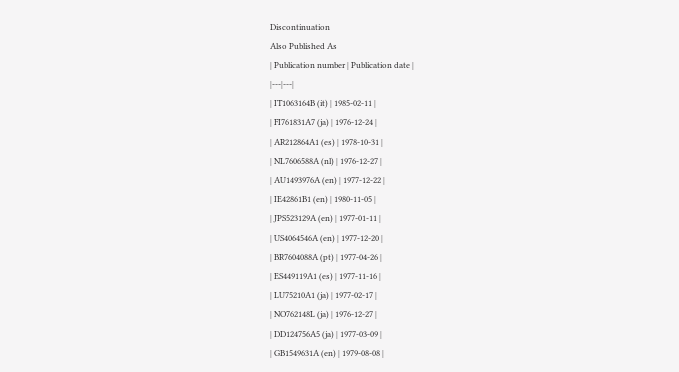Discontinuation
Also Published As
| Publication number | Publication date |
|---|---|
| IT1063164B (it) | 1985-02-11 |
| FI761831A7 (ja) | 1976-12-24 |
| AR212864A1 (es) | 1978-10-31 |
| NL7606588A (nl) | 1976-12-27 |
| AU1493976A (en) | 1977-12-22 |
| IE42861B1 (en) | 1980-11-05 |
| JPS523129A (en) | 1977-01-11 |
| US4064546A (en) | 1977-12-20 |
| BR7604088A (pt) | 1977-04-26 |
| ES449119A1 (es) | 1977-11-16 |
| LU75210A1 (ja) | 1977-02-17 |
| NO762148L (ja) | 1976-12-27 |
| DD124756A5 (ja) | 1977-03-09 |
| GB1549631A (en) | 1979-08-08 |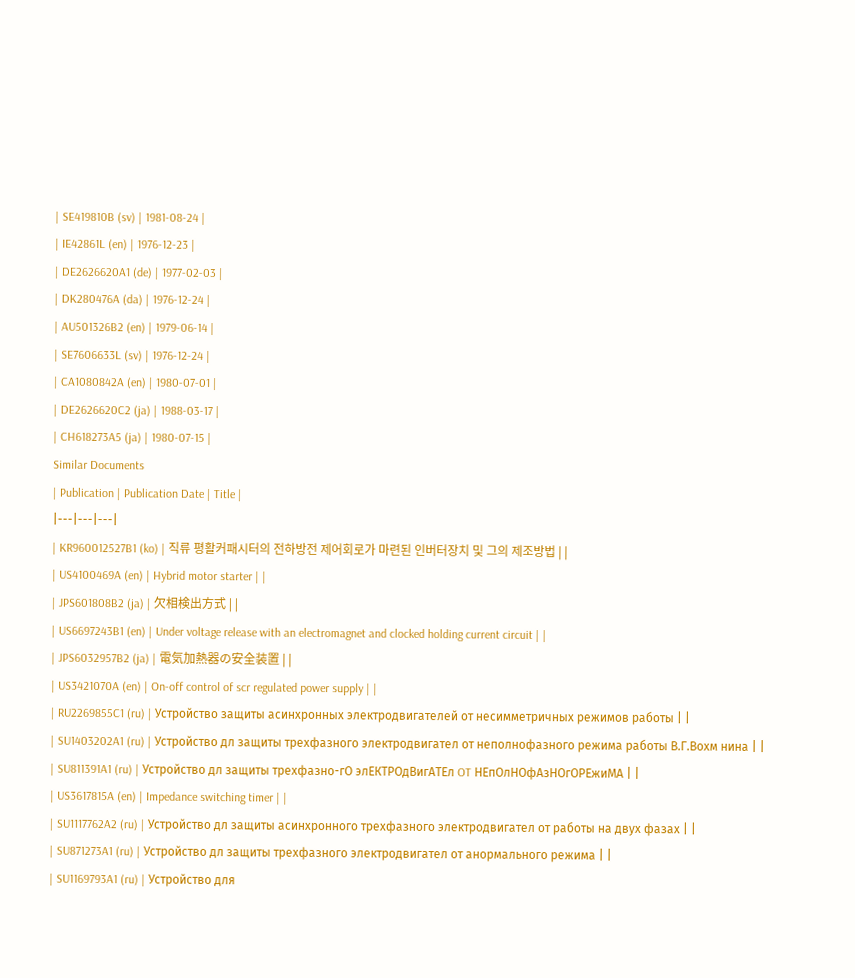| SE419810B (sv) | 1981-08-24 |
| IE42861L (en) | 1976-12-23 |
| DE2626620A1 (de) | 1977-02-03 |
| DK280476A (da) | 1976-12-24 |
| AU501326B2 (en) | 1979-06-14 |
| SE7606633L (sv) | 1976-12-24 |
| CA1080842A (en) | 1980-07-01 |
| DE2626620C2 (ja) | 1988-03-17 |
| CH618273A5 (ja) | 1980-07-15 |
Similar Documents
| Publication | Publication Date | Title |
|---|---|---|
| KR960012527B1 (ko) | 직류 평활커패시터의 전하방전 제어회로가 마련된 인버터장치 및 그의 제조방법 | |
| US4100469A (en) | Hybrid motor starter | |
| JPS601808B2 (ja) | 欠相検出方式 | |
| US6697243B1 (en) | Under voltage release with an electromagnet and clocked holding current circuit | |
| JPS6032957B2 (ja) | 電気加熱器の安全装置 | |
| US3421070A (en) | On-off control of scr regulated power supply | |
| RU2269855C1 (ru) | Устройство защиты асинхронных электродвигателей от несимметричных режимов работы | |
| SU1403202A1 (ru) | Устройство дл защиты трехфазного электродвигател от неполнофазного режима работы В.Г.Вохм нина | |
| SU811391A1 (ru) | Устройство дл защиты трехфазно-гО элЕКТРОдВигАТЕл OT НЕпОлНОфАзНОгОРЕжиМА | |
| US3617815A (en) | Impedance switching timer | |
| SU1117762A2 (ru) | Устройство дл защиты асинхронного трехфазного электродвигател от работы на двух фазах | |
| SU871273A1 (ru) | Устройство дл защиты трехфазного электродвигател от анормального режима | |
| SU1169793A1 (ru) | Устройство для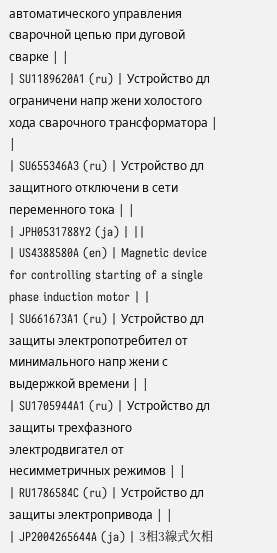автоматического управления сварочной цепью при дуговой сварке | |
| SU1189620A1 (ru) | Устройство дл ограничени напр жени холостого хода сварочного трансформатора | |
| SU655346A3 (ru) | Устройство дл защитного отключени в сети переменного тока | |
| JPH0531788Y2 (ja) | ||
| US4388580A (en) | Magnetic device for controlling starting of a single phase induction motor | |
| SU661673A1 (ru) | Устройство дл защиты электропотребител от минимального напр жени с выдержкой времени | |
| SU1705944A1 (ru) | Устройство дл защиты трехфазного электродвигател от несимметричных режимов | |
| RU1786584C (ru) | Устройство дл защиты электропривода | |
| JP2004265644A (ja) | 3相3線式欠相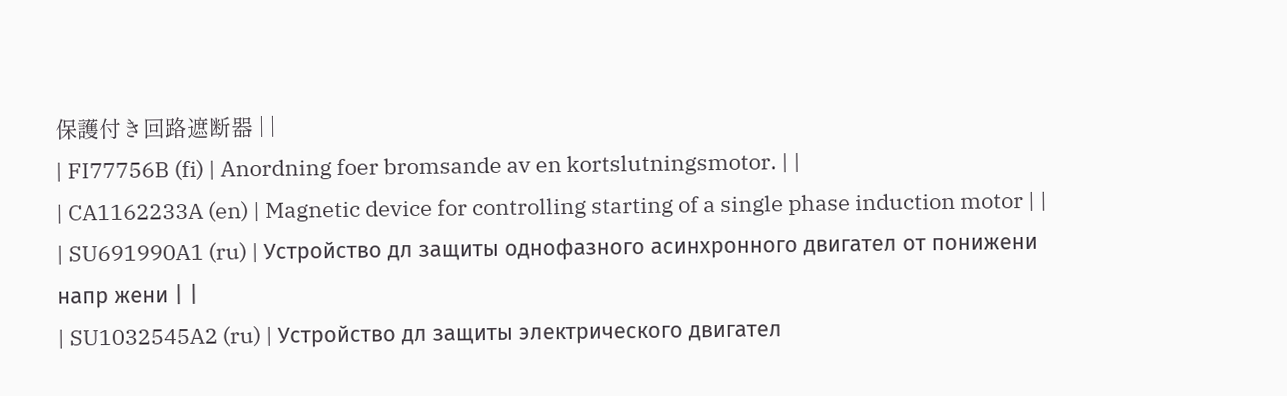保護付き回路遮断器 | |
| FI77756B (fi) | Anordning foer bromsande av en kortslutningsmotor. | |
| CA1162233A (en) | Magnetic device for controlling starting of a single phase induction motor | |
| SU691990A1 (ru) | Устройство дл защиты однофазного асинхронного двигател от понижени напр жени | |
| SU1032545A2 (ru) | Устройство дл защиты электрического двигател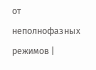от неполнофазных режимов |